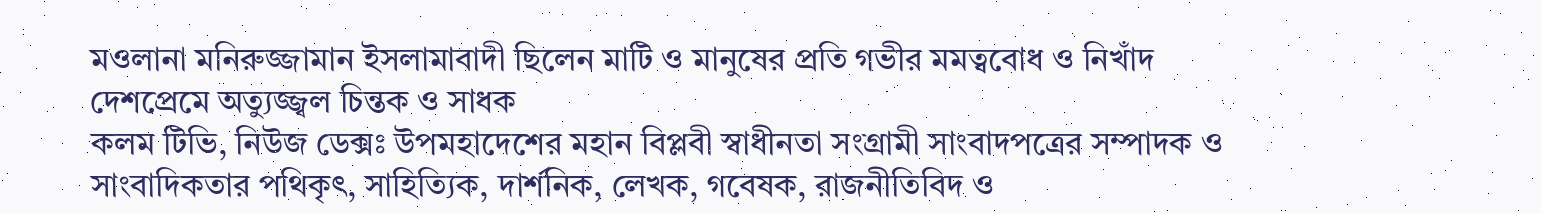মওলানা মনিরুজ্জামান ইসলামাবাদী ছিলেন মাটি ও মানুষের প্রতি গভীর মমত্ববোধ ও নিখাঁদ দেশপ্রেমে অত্যুজ্জ্বল চিন্তক ও সাধক
কলম টিভি, নিউজ ডেক্সঃ উপমহাদেশের মহান বিপ্লবী স্বাধীনতা সংগ্রামী সাংবাদপত্রের সম্পাদক ও সাংবাদিকতার পথিকৃৎ, সাহিত্যিক, দার্শনিক, লেখক, গবেষক, রাজনীতিবিদ ও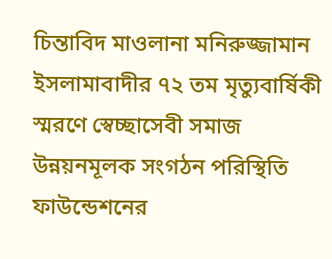চিন্তাবিদ মাওলানা মনিরুজ্জামান ইসলামাবাদীর ৭২ তম মৃত্যুবার্ষিকী স্মরণে স্বেচ্ছাসেবী সমাজ উন্নয়নমূলক সংগঠন পরিস্থিতি ফাউন্ডেশনের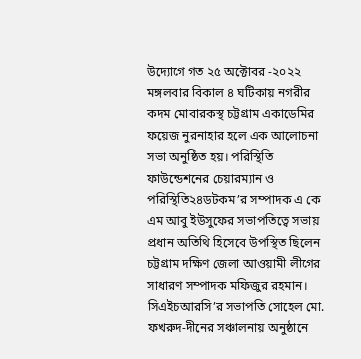উদ্যোগে গত ২৫ অক্টোবর -২০২২ মঙ্গলবার বিকাল ৪ ঘটিকায় নগরীর কদম মোবারকস্থ চট্টগ্রাম একাডেমির ফয়েজ নুরনাহার হলে এক আলোচনা সভা অনুষ্ঠিত হয়। পরিস্থিতি ফাউন্ডেশনের চেয়ারম্যান ও পরিস্থিতি২৪ডটকম’র সম্পাদক এ কে এম আবু ইউসুফের সভাপতিত্বে সভায় প্রধান অতিথি হিসেবে উপস্থিত ছিলেন চট্টগ্রাম দক্ষিণ জেলা আওয়ামী লীগের সাধারণ সম্পাদক মফিজুর রহমান। সিএইচআরসি’র সভাপতি সোহেল মো. ফখরুদ-দীনের সঞ্চালনায় অনুষ্ঠানে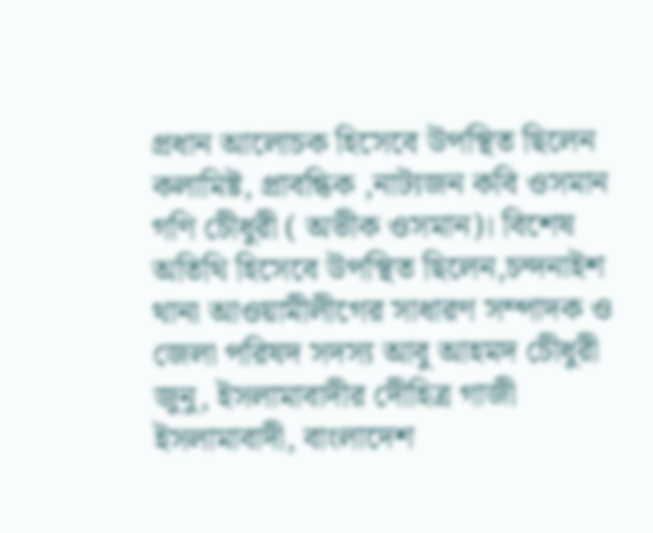প্রধান আলোচক হিসেবে উপস্থিত ছিলেন কলামিষ্ট, প্রাবন্ধিক ,নাট্যজন কবি ওসমান গণি চেীধুরী ( অভীক ওসমান)। বিশেষ অতিথি হিসেবে উপস্থিত ছিলেন,চন্দনাইশ থানা আওয়ামীলীগের সাধারণ সম্পাদক ও জেলা পরিষদ সদস্য আবু আহমদ চেীধুরী জুনু, ইসলামাবাদীর দেীহিত্র গাজী ইসলামাবাদী, বাংলাদেশ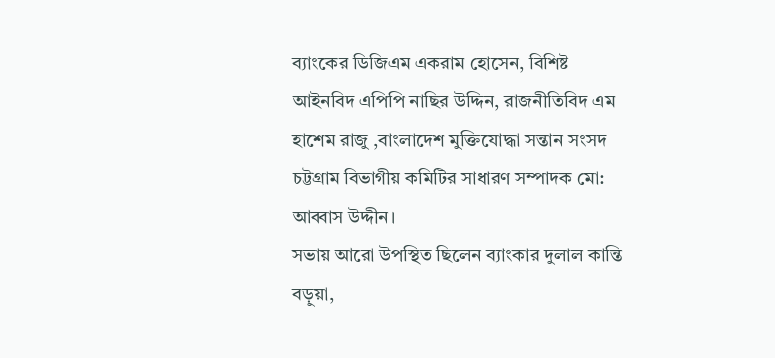ব্যাংকের ডিজিএম একরাম হোসেন, বিশিষ্ট আইনবিদ এপিপি নাছির উদ্দিন, রাজনীতিবিদ এম হাশেম রাজু ,বাংলাদেশ মুক্তিযোদ্ধা সন্তান সংসদ চট্টগ্রাম বিভাগীয় কমিটির সাধারণ সম্পাদক মো: আব্বাস উদ্দীন।
সভায় আরো উপস্থিত ছিলেন ব্যাংকার দুলাল কান্তি বড়ুয়া,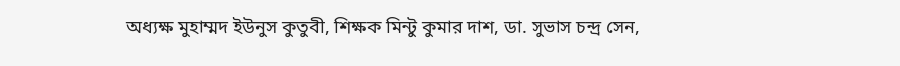অধ্যক্ষ মুহাম্মদ ইউনুস কুতুবী, শিক্ষক মিন্টু কুমার দাশ, ডা. সুভাস চন্দ্র সেন,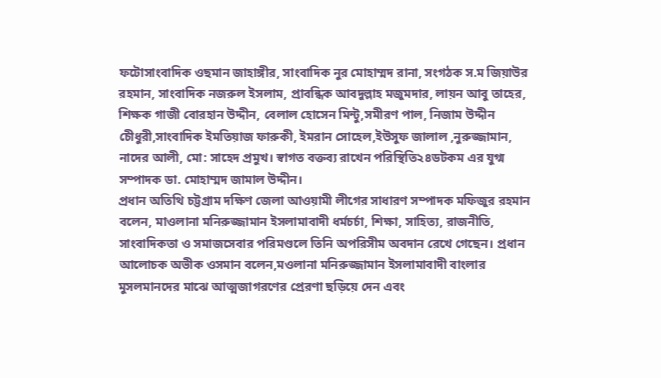ফটোসাংবাদিক ওছমান জাহাঙ্গীর, সাংবাদিক নুর মোহাম্মদ রানা, সংগঠক স.ম জিয়াউর রহমান, সাংবাদিক নজরুল ইসলাম, প্রাবন্ধিক আবদুল্লাহ মজুমদার, লায়ন আবু তাহের, শিক্ষক গাজী বোরহান উদ্দীন, বেলাল হোসেন মিন্টু,সমীরণ পাল, নিজাম উদ্দীন চেীধুরী,সাংবাদিক ইমতিয়াজ ফারুকী, ইমরান সোহেল,ইউসুফ জালাল ,নুরুজ্জামান, নাদের আলী, মো: সাহেদ প্রমুখ। স্বাগত বক্তব্য রাখেন পরিস্থিতি২৪ডটকম এর যুগ্ম সম্পাদক ডা. মোহাম্মদ জামাল উদ্দীন।
প্রধান অতিথি চট্টগ্রাম দক্ষিণ জেলা আওয়ামী লীগের সাধারণ সম্পাদক মফিজুর রহমান বলেন, মাওলানা মনিরুজ্জামান ইসলামাবাদী ধর্মচর্চা, শিক্ষা, সাহিত্য, রাজনীতি, সাংবাদিকতা ও সমাজসেবার পরিমণ্ডলে তিনি অপরিসীম অবদান রেখে গেছেন। প্রধান আলোচক অভীক ওসমান বলেন,মওলানা মনিরুজ্জামান ইসলামাবাদী বাংলার মুসলমানদের মাঝে আত্মজাগরণের প্রেরণা ছড়িয়ে দেন এবং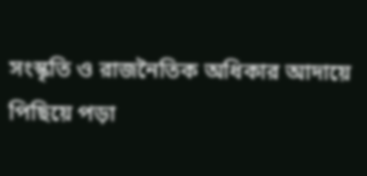সংস্কৃতি ও রাজনৈতিক অধিকার আদায়ে পিছিয়ে পড়া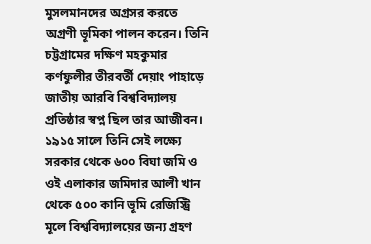মুসলমানদের অগ্রসর করতে অগ্রণী ভূমিকা পালন করেন। তিনি চট্টগ্রামের দক্ষিণ মহকুমার কর্ণফুলীর তীরবর্তী দেয়াং পাহাড়ে জাতীয় আরবি বিশ্ববিদ্যালয় প্রতিষ্ঠার স্বপ্ন ছিল তার আজীবন। ১৯১৫ সালে তিনি সেই লক্ষ্যে সরকার থেকে ৬০০ বিঘা জমি ও ওই এলাকার জমিদার আলী খান থেকে ৫০০ কানি ভূমি রেজিস্ট্রি মূলে বিশ্ববিদ্যালয়ের জন্য গ্রহণ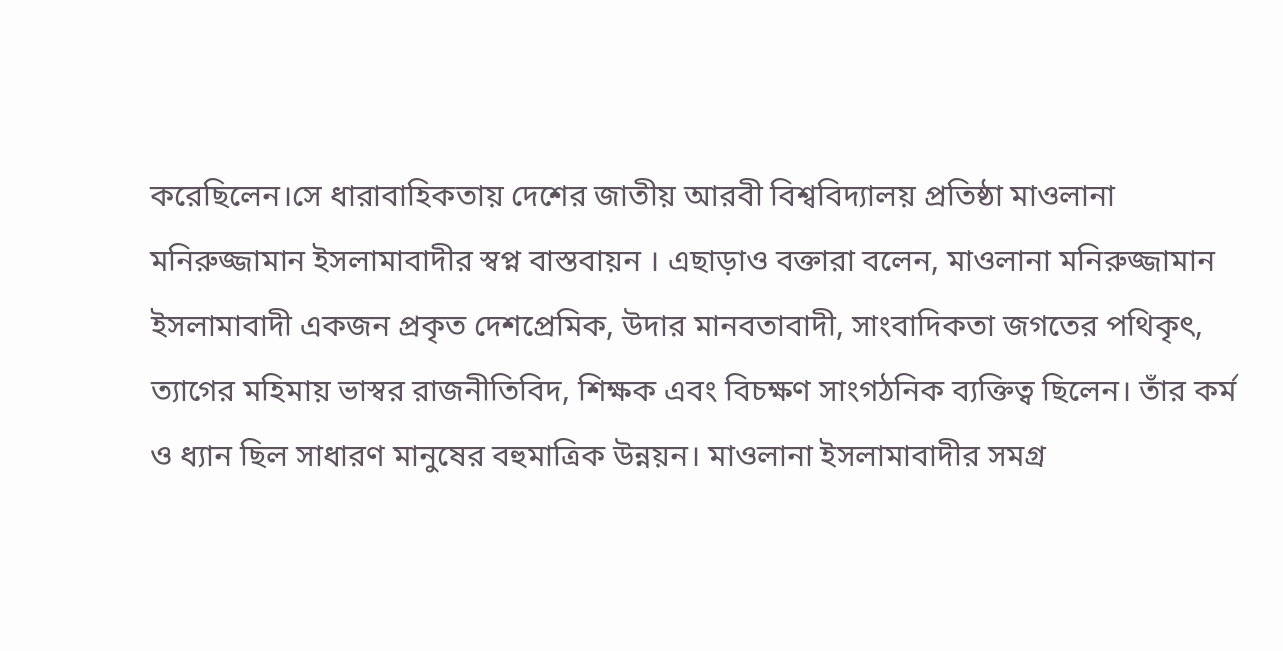করেছিলেন।সে ধারাবাহিকতায় দেশের জাতীয় আরবী বিশ্ববিদ্যালয় প্রতিষ্ঠা মাওলানা মনিরুজ্জামান ইসলামাবাদীর স্বপ্ন বাস্তবায়ন । এছাড়াও বক্তারা বলেন, মাওলানা মনিরুজ্জামান ইসলামাবাদী একজন প্রকৃত দেশপ্রেমিক, উদার মানবতাবাদী, সাংবাদিকতা জগতের পথিকৃৎ, ত্যাগের মহিমায় ভাস্বর রাজনীতিবিদ, শিক্ষক এবং বিচক্ষণ সাংগঠনিক ব্যক্তিত্ব ছিলেন। তাঁর কর্ম ও ধ্যান ছিল সাধারণ মানুষের বহুমাত্রিক উন্নয়ন। মাওলানা ইসলামাবাদীর সমগ্র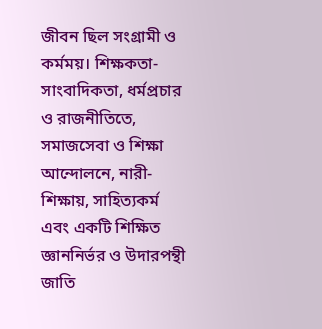জীবন ছিল সংগ্রামী ও কর্মময়। শিক্ষকতা-সাংবাদিকতা, ধর্মপ্রচার ও রাজনীতিতে, সমাজসেবা ও শিক্ষা আন্দোলনে, নারী-শিক্ষায়, সাহিত্যকর্ম এবং একটি শিক্ষিত জ্ঞাননির্ভর ও উদারপন্থী জাতি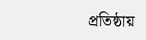প্রতিষ্ঠায়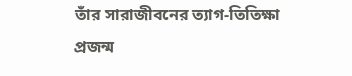তাঁর সারাজীবনের ত্যাগ-তিতিক্ষা প্রজন্ম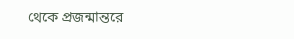থেকে প্রজন্মান্তরে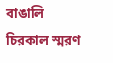বাঙালি চিরকাল স্মরণ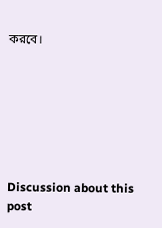করবে।







Discussion about this post